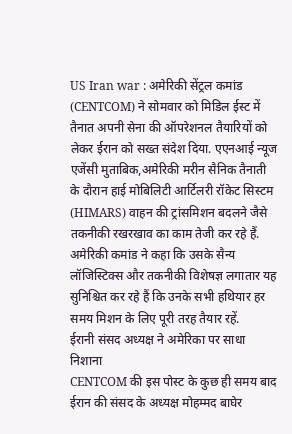US Iran war : अमेरिकी सेंट्रल कमांड (CENTCOM) ने सोमवार को मिडिल ईस्ट में तैनात अपनी सेना की ऑपरेशनल तैयारियों को लेकर ईरान को सख्त संदेश दिया. एएनआई न्यूज एजेंसी मुताबिक,अमेरिकी मरीन सैनिक तैनाती के दौरान हाई मोबिलिटी आर्टिलरी रॉकेट सिस्टम (HIMARS) वाहन की ट्रांसमिशन बदलने जैसे तकनीकी रखरखाव का काम तेजी कर रहे हैं. अमेरिकी कमांड ने कहा कि उसके सैन्य लॉजिस्टिक्स और तकनीकी विशेषज्ञ लगातार यह सुनिश्चित कर रहे हैं कि उनके सभी हथियार हर समय मिशन के लिए पूरी तरह तैयार रहें.
ईरानी संसद अध्यक्ष ने अमेरिका पर साधा निशाना
CENTCOM की इस पोस्ट के कुछ ही समय बाद ईरान की संसद के अध्यक्ष मोहम्मद बाघेर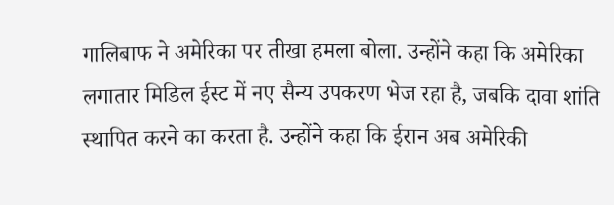गालिबाफ ने अमेरिका पर तीखा हमला बोला. उन्होंने कहा कि अमेरिका लगातार मिडिल ईस्ट में नए सैन्य उपकरण भेज रहा है, जबकि दावा शांति स्थापित करने का करता है. उन्होंने कहा कि ईरान अब अमेरिकी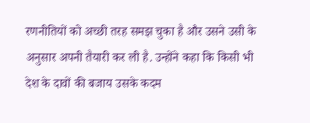रणनीतियों को अच्छी तरह समझ चुका है और उसने उसी के अनुसार अपनी तैयारी कर ली है. उन्होंने कहा कि किसी भी देश के दावों की बजाय उसके कदम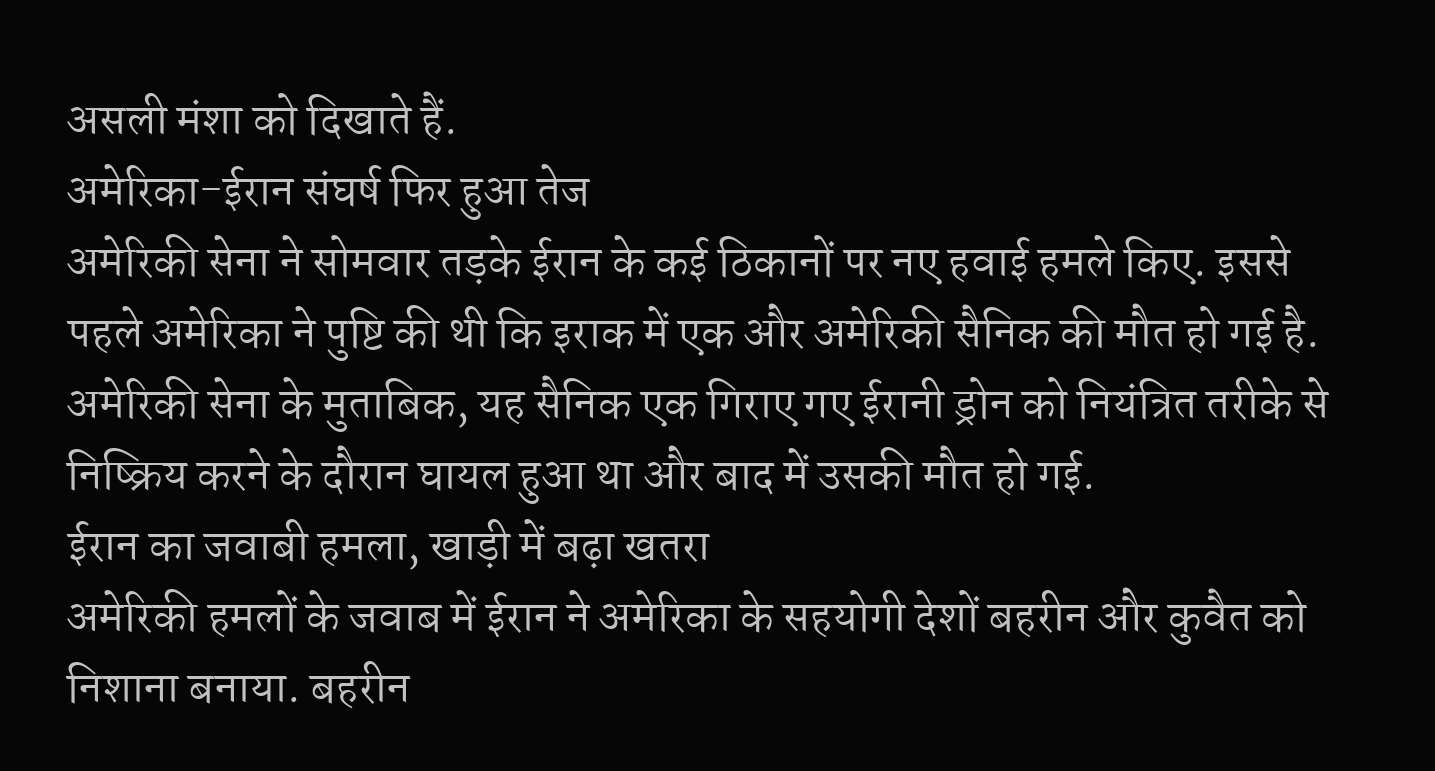असली मंशा को दिखाते हैं.
अमेरिका-ईरान संघर्ष फिर हुआ तेज
अमेरिकी सेना ने सोमवार तड़के ईरान के कई ठिकानों पर नए हवाई हमले किए. इससे पहले अमेरिका ने पुष्टि की थी कि इराक में एक और अमेरिकी सैनिक की मौत हो गई है. अमेरिकी सेना के मुताबिक, यह सैनिक एक गिराए गए ईरानी ड्रोन को नियंत्रित तरीके से निष्क्रिय करने के दौरान घायल हुआ था और बाद में उसकी मौत हो गई.
ईरान का जवाबी हमला, खाड़ी में बढ़ा खतरा
अमेरिकी हमलों के जवाब में ईरान ने अमेरिका के सहयोगी देशों बहरीन और कुवैत को निशाना बनाया. बहरीन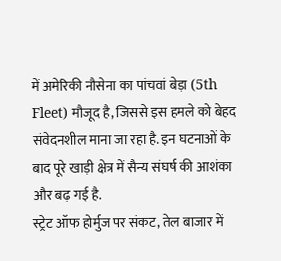में अमेरिकी नौसेना का पांचवां बेड़ा (5th Fleet) मौजूद है, जिससे इस हमले को बेहद संवेदनशील माना जा रहा है. इन घटनाओं के बाद पूरे खाड़ी क्षेत्र में सैन्य संघर्ष की आशंका और बढ़ गई है.
स्ट्रेट ऑफ होर्मुज पर संकट, तेल बाजार में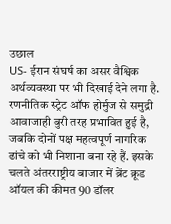उछाल
US- ईरान संघर्ष का असर वैश्विक अर्थव्यवस्था पर भी दिखाई देने लगा है. रणनीतिक स्ट्रेट ऑफ होर्मुज से समुद्री आवाजाही बुरी तरह प्रभावित हुई है, जबकि दोनों पक्ष महत्वपूर्ण नागरिक ढांचे को भी निशाना बना रहे हैं. इसके चलते अंतरराष्ट्रीय बाजार में ब्रेंट क्रूड ऑयल की कीमत 90 डॉलर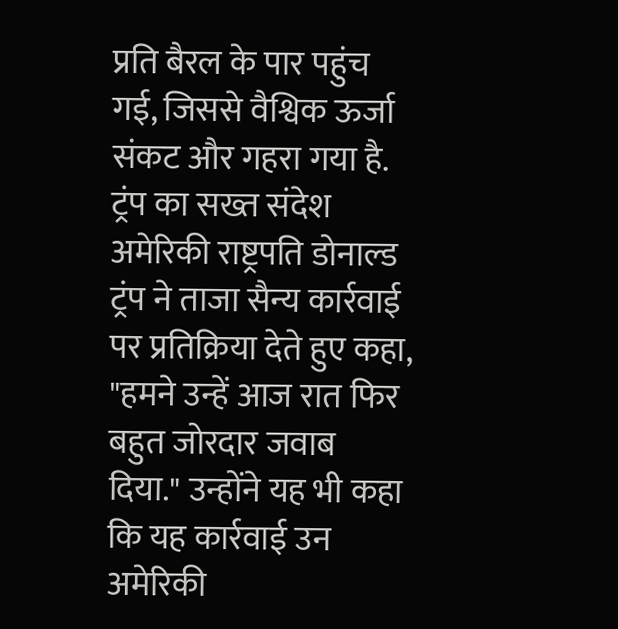प्रति बैरल के पार पहुंच गई, जिससे वैश्विक ऊर्जा संकट और गहरा गया है.
ट्रंप का सख्त संदेश
अमेरिकी राष्ट्रपति डोनाल्ड ट्रंप ने ताजा सैन्य कार्रवाई पर प्रतिक्रिया देते हुए कहा, "हमने उन्हें आज रात फिर बहुत जोरदार जवाब दिया." उन्होंने यह भी कहा कि यह कार्रवाई उन अमेरिकी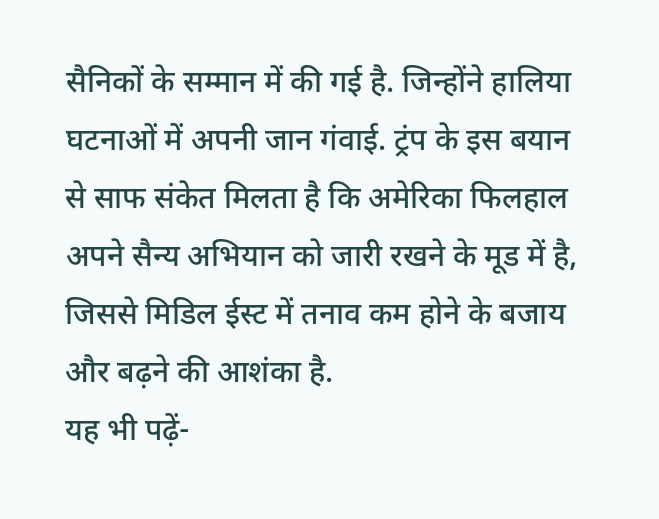सैनिकों के सम्मान में की गई है. जिन्होंने हालिया घटनाओं में अपनी जान गंवाई. ट्रंप के इस बयान से साफ संकेत मिलता है कि अमेरिका फिलहाल अपने सैन्य अभियान को जारी रखने के मूड में है, जिससे मिडिल ईस्ट में तनाव कम होने के बजाय और बढ़ने की आशंका है.
यह भी पढ़ें-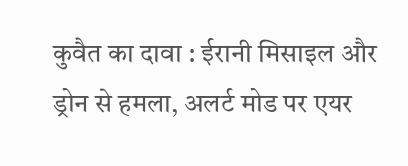कुवैत का दावा : ईरानी मिसाइल और ड्रोन से हमला, अलर्ट मोड पर एयर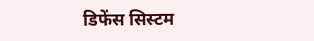डिफेंस सिस्टम